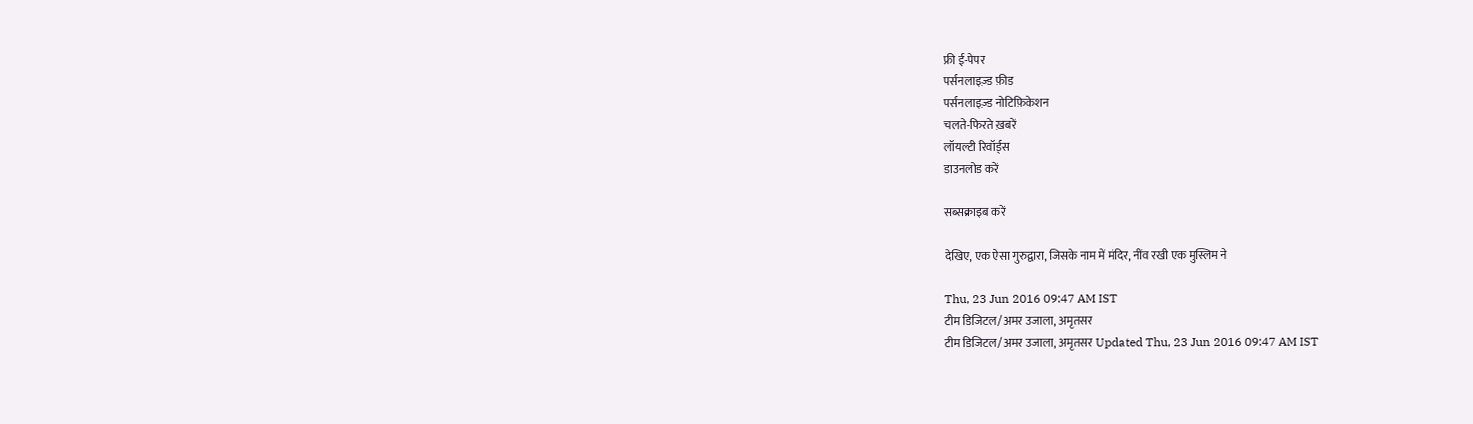फ्री ई-पेपर
पर्सनलाइज़्ड फ़ीड
पर्सनलाइज़्ड नोटिफ़िकेशन
चलते-फिरते ख़बरें
लॉयल्टी रिवॉर्ड्स
डाउनलोड करें

सब्सक्राइब करें

देखिए, एक ऐसा गुरुद्वारा, जिसके नाम में मंदिर, नींव रखी एक मुस्लिम ने

Thu, 23 Jun 2016 09:47 AM IST
टीम डिजिटल/अमर उजाला, अमृतसर
टीम डिजिटल/अमर उजाला, अमृतसर Updated Thu, 23 Jun 2016 09:47 AM IST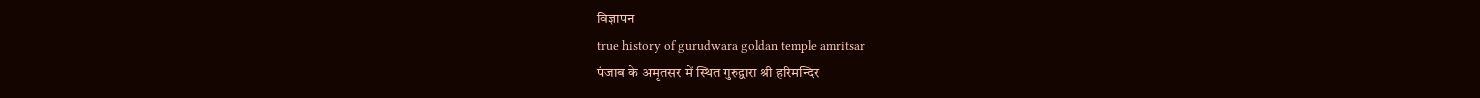विज्ञापन
true history of gurudwara goldan temple amritsar
पंजाब के अमृतसर में स्थित गुरुद्वारा श्री हरिमन्दिर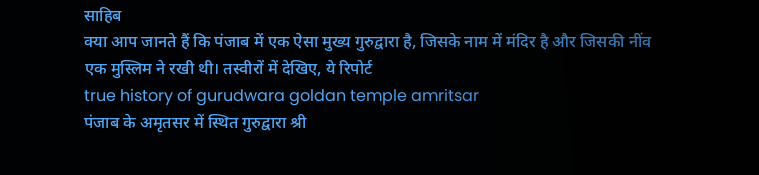साहिब
क्या आप जानते हैं कि पंजाब में एक ऐसा मुख्य गुरुद्वारा है, जिसके नाम में मंदिर है और जिसकी नींव एक मुस्लिम ने रखी थी। तस्वीरों में देखिए, ये रिपोर्ट
true history of gurudwara goldan temple amritsar
पंजाब के अमृतसर में स्थित गुरुद्वारा श्री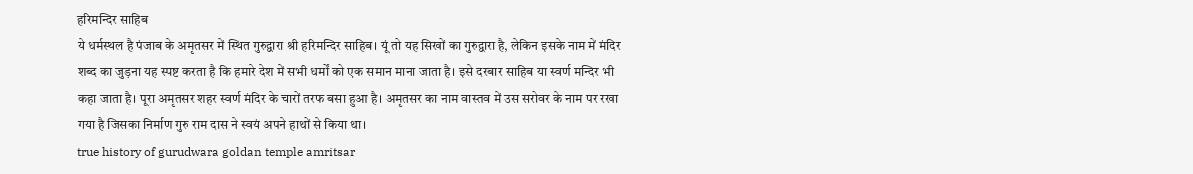हरिमन्दिर साहिब
ये धर्मस्थल है पंजाब के अमृतसर में स्थित गुरुद्वारा श्री हरिमन्दिर साहिब। यूं तो यह सिखों का गुरुद्वारा है, लेकिन इसके नाम में मंदिर शब्द का जुड़ना यह स्पष्ट करता है कि हमारे देश में सभी धर्मों को एक समान माना जाता है। इसे दरबार साहिब या स्वर्ण मन्दिर भी कहा जाता है। पूरा अमृतसर शहर स्वर्ण मंदिर के चारों तरफ बसा हुआ है। अमृतसर का नाम वास्तव में उस सरोवर के नाम पर रखा गया है जिसका निर्माण गुरु राम दास ने स्वयं अपने हाथों से किया था।
true history of gurudwara goldan temple amritsar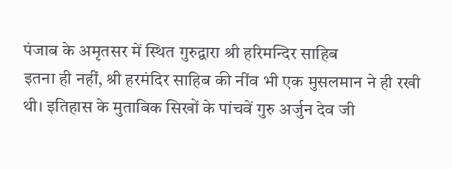पंजाब के अमृतसर में स्थित गुरुद्वारा श्री हरिमन्दिर साहिब
इतना ही नहीं, श्री हरमंदिर साहिब की नींव भी एक मुसलमान ने ही रखी थी। इतिहास के मुताबिक सिखों के पांचवें गुरु अर्जुन देव जी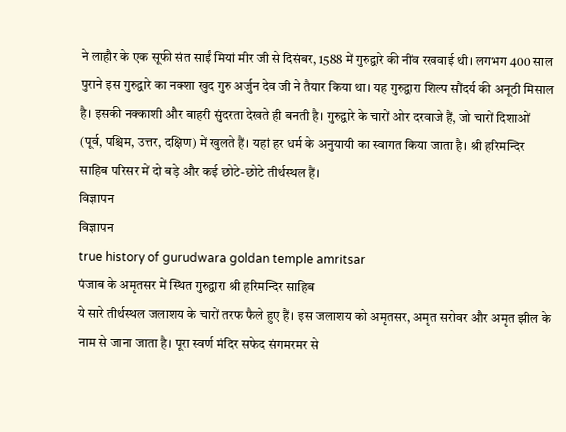ने लाहौर के एक सूफी संत साईं मियां मीर जी से दिसंबर, 1588 में गुरुद्वारे की नींव रखवाई थी। लगभग 400 साल पुराने इस गुरुद्वारे का नक्शा खुद गुरु अर्जुन देव जी ने तैयार किया था। यह गुरुद्वारा शिल्प सौंदर्य की अनूठी मिसाल है। इसकी नक्काशी और बाहरी सुंदरता देखते ही बनती है। गुरुद्वारे के चारों ओर दरवाजे हैं, जो चारों दिशाओं (पूर्व, पश्चिम, उत्तर, दक्षिण) में खुलते हैं। यहां हर धर्म के अनुयायी का स्वागत किया जाता है। श्री हरिमन्दिर साहिब परिसर में दो बड़े और कई छोटे-छोटे तीर्थस्थल हैं।
विज्ञापन
विज्ञापन
true history of gurudwara goldan temple amritsar
पंजाब के अमृतसर में स्थित गुरुद्वारा श्री हरिमन्दिर साहिब
ये सारे तीर्थस्थल जलाशय के चारों तरफ फैले हुए हैं। इस जलाशय को अमृतसर, अमृत सरोवर और अमृत झील के नाम से जाना जाता है। पूरा स्वर्ण मंदिर सफेद संगमरमर से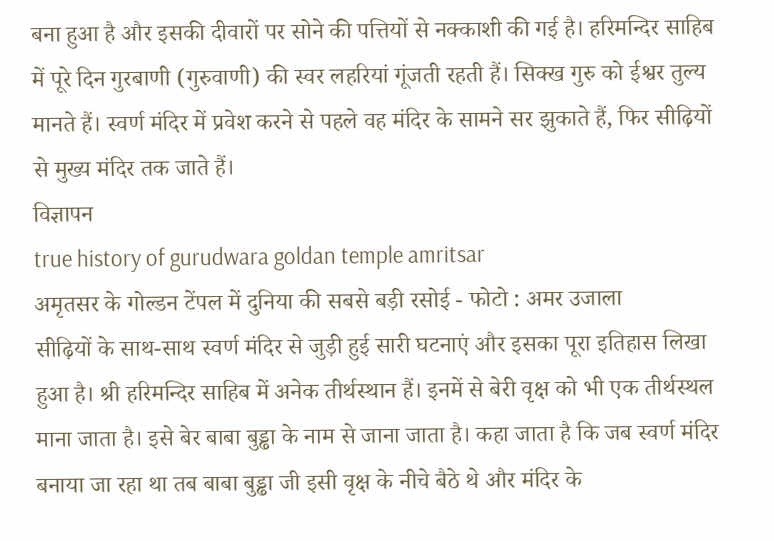बना हुआ है और इसकी दीवारों पर सोने की पत्तियों से नक्काशी की गई है। हरिमन्दिर साहिब में पूरे दिन गुरबाणी (गुरुवाणी) की स्वर लहरियां गूंजती रहती हैं। सिक्ख गुरु को ईश्वर तुल्य मानते हैं। स्वर्ण मंदिर में प्रवेश करने से पहले वह मंदिर के सामने सर झुकाते हैं, फिर सी‍ढ़ि‍यों से मुख्य मंदिर तक जाते हैं।
विज्ञापन
true history of gurudwara goldan temple amritsar
अमृतसर के गोल्डन टेंपल में दुनिया की सबसे बड़ी रसोई - फोटो : अमर उजाला
सीढ़ि‍यों के साथ-साथ स्वर्ण मंदिर से जुड़ी हुई सारी घटनाएं और इसका पूरा इतिहास लिखा हुआ है। श्री हरिमन्दिर साहिब में अनेक तीर्थस्थान हैं। इनमें से बेरी वृक्ष को भी एक तीर्थस्थल माना जाता है। इसे बेर बाबा बुड्ढा के नाम से जाना जाता है। कहा जाता है कि जब स्वर्ण मंदिर बनाया जा रहा था तब बाबा बुड्ढा जी इसी वृक्ष के नीचे बैठे थे और मंदिर के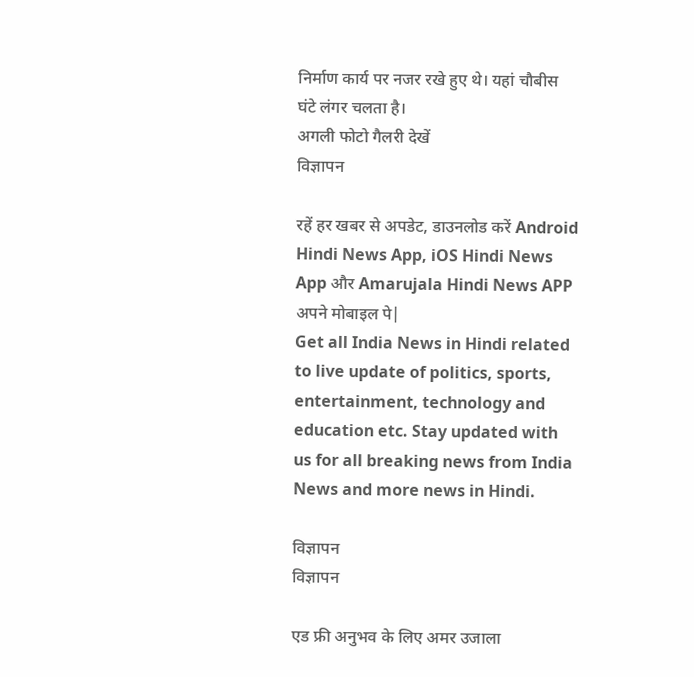निर्माण कार्य पर नजर रखे हुए थे। यहां चौबीस घंटे लंगर चलता है।
अगली फोटो गैलरी देखें
विज्ञापन

रहें हर खबर से अपडेट, डाउनलोड करें Android Hindi News App, iOS Hindi News App और Amarujala Hindi News APP अपने मोबाइल पे|
Get all India News in Hindi related to live update of politics, sports, entertainment, technology and education etc. Stay updated with us for all breaking news from India News and more news in Hindi.

विज्ञापन
विज्ञापन

एड फ्री अनुभव के लिए अमर उजाला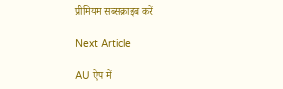प्रीमियम सब्सक्राइब करें

Next Article

AU ऐप में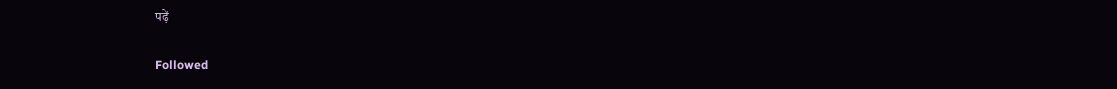पढ़ें

Followed